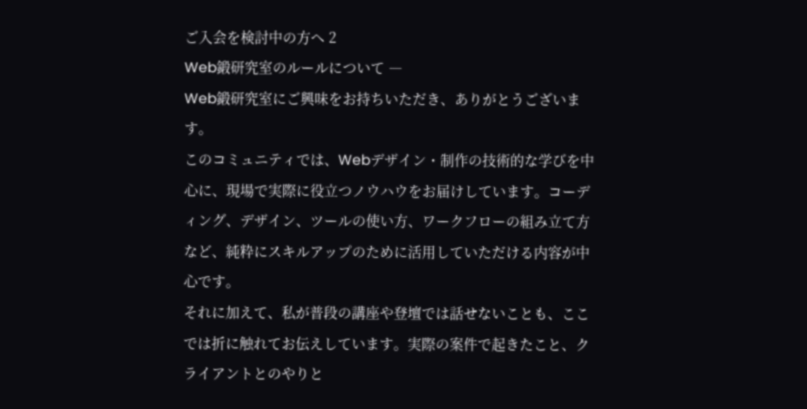ご入会を検討中の方へ 2
Web鍛研究室のルールについて ―
Web鍛研究室にご興味をお持ちいただき、ありがとうございます。
このコミュニティでは、Webデザイン・制作の技術的な学びを中心に、現場で実際に役立つノウハウをお届けしています。コーディング、デザイン、ツールの使い方、ワークフローの組み立て方など、純粋にスキルアップのために活用していただける内容が中心です。
それに加えて、私が普段の講座や登壇では話せないことも、ここでは折に触れてお伝えしています。実際の案件で起きたこと、クライアントとのやりと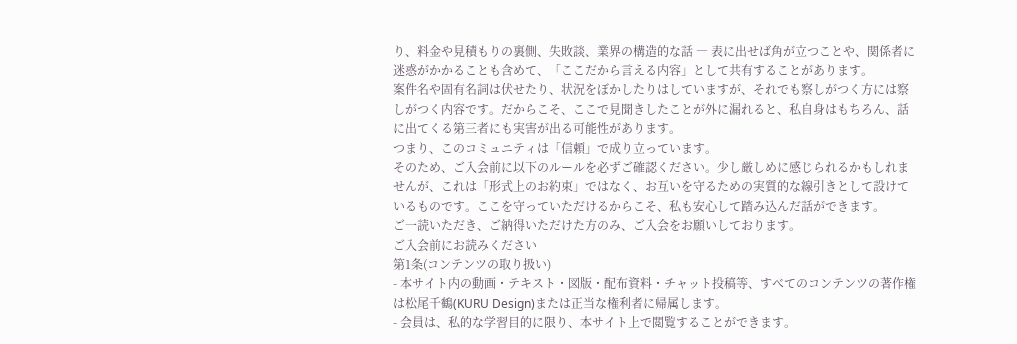り、料金や見積もりの裏側、失敗談、業界の構造的な話 ― 表に出せば角が立つことや、関係者に迷惑がかかることも含めて、「ここだから言える内容」として共有することがあります。
案件名や固有名詞は伏せたり、状況をぼかしたりはしていますが、それでも察しがつく方には察しがつく内容です。だからこそ、ここで見聞きしたことが外に漏れると、私自身はもちろん、話に出てくる第三者にも実害が出る可能性があります。
つまり、このコミュニティは「信頼」で成り立っています。
そのため、ご入会前に以下のルールを必ずご確認ください。少し厳しめに感じられるかもしれませんが、これは「形式上のお約束」ではなく、お互いを守るための実質的な線引きとして設けているものです。ここを守っていただけるからこそ、私も安心して踏み込んだ話ができます。
ご一読いただき、ご納得いただけた方のみ、ご入会をお願いしております。
ご入会前にお読みください
第1条(コンテンツの取り扱い)
- 本サイト内の動画・テキスト・図版・配布資料・チャット投稿等、すべてのコンテンツの著作権は松尾千鶴(KURU Design)または正当な権利者に帰属します。
- 会員は、私的な学習目的に限り、本サイト上で閲覧することができます。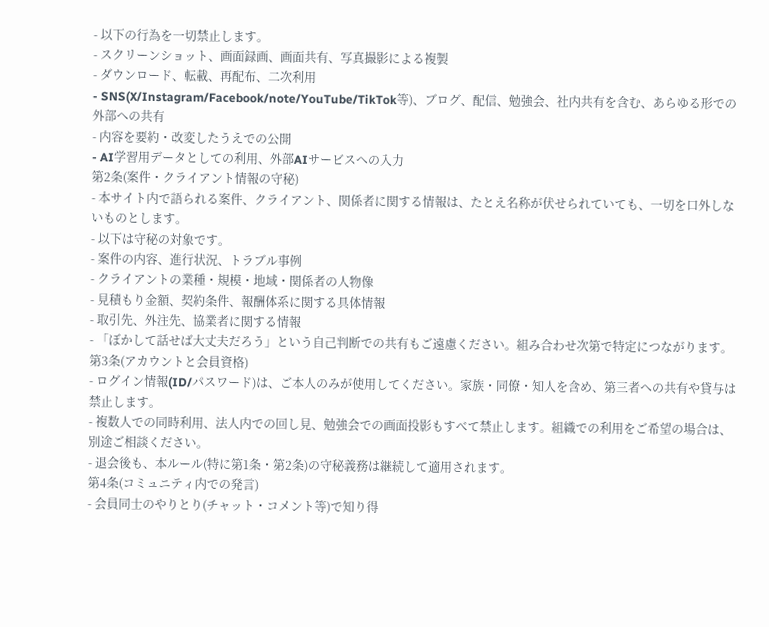- 以下の行為を一切禁止します。
- スクリーンショット、画面録画、画面共有、写真撮影による複製
- ダウンロード、転載、再配布、二次利用
- SNS(X/Instagram/Facebook/note/YouTube/TikTok等)、ブログ、配信、勉強会、社内共有を含む、あらゆる形での外部への共有
- 内容を要約・改変したうえでの公開
- AI学習用データとしての利用、外部AIサービスへの入力
第2条(案件・クライアント情報の守秘)
- 本サイト内で語られる案件、クライアント、関係者に関する情報は、たとえ名称が伏せられていても、一切を口外しないものとします。
- 以下は守秘の対象です。
- 案件の内容、進行状況、トラブル事例
- クライアントの業種・規模・地域・関係者の人物像
- 見積もり金額、契約条件、報酬体系に関する具体情報
- 取引先、外注先、協業者に関する情報
- 「ぼかして話せば大丈夫だろう」という自己判断での共有もご遠慮ください。組み合わせ次第で特定につながります。
第3条(アカウントと会員資格)
- ログイン情報(ID/パスワード)は、ご本人のみが使用してください。家族・同僚・知人を含め、第三者への共有や貸与は禁止します。
- 複数人での同時利用、法人内での回し見、勉強会での画面投影もすべて禁止します。組織での利用をご希望の場合は、別途ご相談ください。
- 退会後も、本ルール(特に第1条・第2条)の守秘義務は継続して適用されます。
第4条(コミュニティ内での発言)
- 会員同士のやりとり(チャット・コメント等)で知り得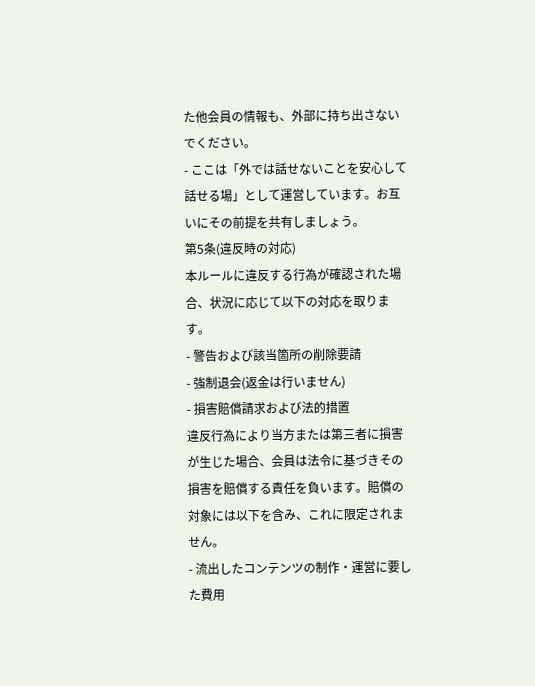た他会員の情報も、外部に持ち出さないでください。
- ここは「外では話せないことを安心して話せる場」として運営しています。お互いにその前提を共有しましょう。
第5条(違反時の対応)
本ルールに違反する行為が確認された場合、状況に応じて以下の対応を取ります。
- 警告および該当箇所の削除要請
- 強制退会(返金は行いません)
- 損害賠償請求および法的措置
違反行為により当方または第三者に損害が生じた場合、会員は法令に基づきその損害を賠償する責任を負います。賠償の対象には以下を含み、これに限定されません。
- 流出したコンテンツの制作・運営に要した費用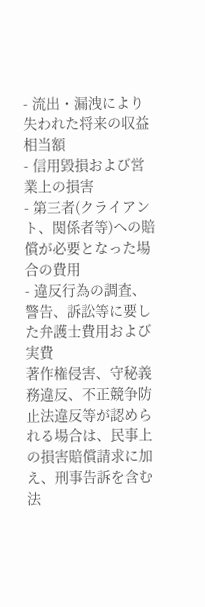- 流出・漏洩により失われた将来の収益相当額
- 信用毀損および営業上の損害
- 第三者(クライアント、関係者等)への賠償が必要となった場合の費用
- 違反行為の調査、警告、訴訟等に要した弁護士費用および実費
著作権侵害、守秘義務違反、不正競争防止法違反等が認められる場合は、民事上の損害賠償請求に加え、刑事告訴を含む法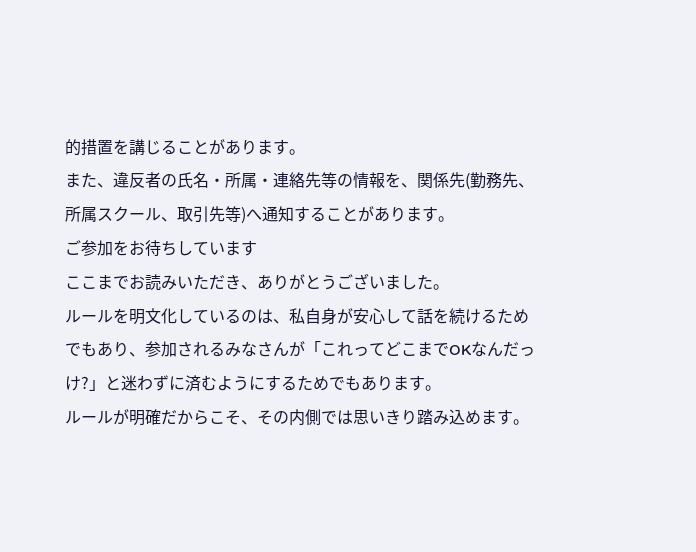的措置を講じることがあります。
また、違反者の氏名・所属・連絡先等の情報を、関係先(勤務先、所属スクール、取引先等)へ通知することがあります。
ご参加をお待ちしています
ここまでお読みいただき、ありがとうございました。
ルールを明文化しているのは、私自身が安心して話を続けるためでもあり、参加されるみなさんが「これってどこまでOKなんだっけ?」と迷わずに済むようにするためでもあります。
ルールが明確だからこそ、その内側では思いきり踏み込めます。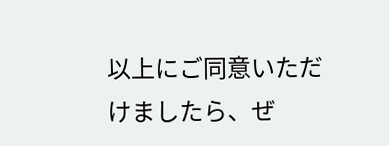以上にご同意いただけましたら、ぜ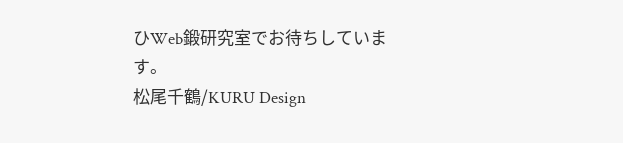ひWeb鍛研究室でお待ちしています。
松尾千鶴/KURU Design